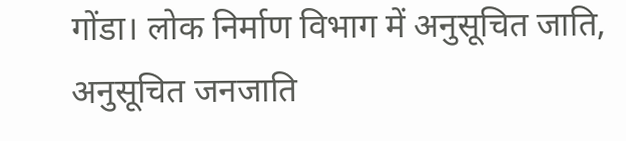गोंडा। लोक निर्माण विभाग में अनुसूचित जाति, अनुसूचित जनजाति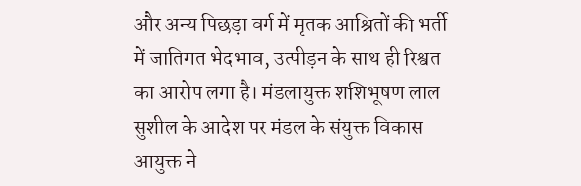और अन्य पिछड़ा वर्ग में मृतक आश्रितों की भर्ती में जातिगत भेदभाव, उत्पीड़न के साथ ही रिश्वत का आरोप लगा है। मंडलायुक्त शशिभूषण लाल सुशील के आदेश पर मंडल के संयुक्त विकास आयुक्त ने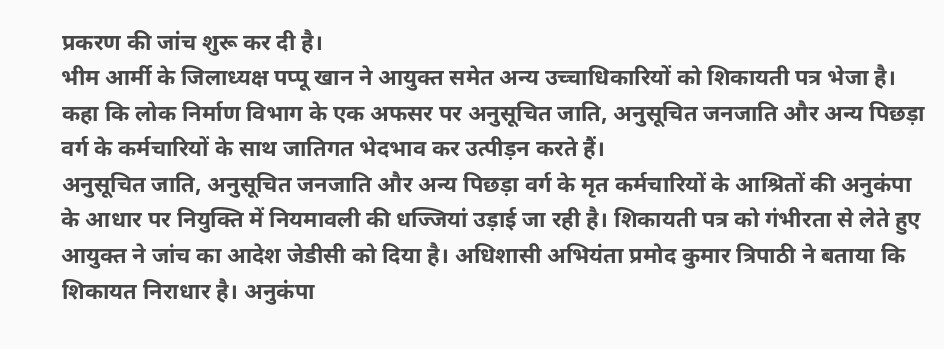प्रकरण की जांच शुरू कर दी है।
भीम आर्मी के जिलाध्यक्ष पप्पू खान ने आयुक्त समेत अन्य उच्चाधिकारियों को शिकायती पत्र भेजा है। कहा कि लोक निर्माण विभाग के एक अफसर पर अनुसूचित जाति, अनुसूचित जनजाति और अन्य पिछड़ा वर्ग के कर्मचारियों के साथ जातिगत भेदभाव कर उत्पीड़न करते हैं।
अनुसूचित जाति, अनुसूचित जनजाति और अन्य पिछड़ा वर्ग के मृत कर्मचारियों के आश्रितों की अनुकंपा के आधार पर नियुक्ति में नियमावली की धज्जियां उड़ाई जा रही है। शिकायती पत्र को गंभीरता से लेते हुए आयुक्त ने जांच का आदेश जेडीसी को दिया है। अधिशासी अभियंता प्रमोद कुमार त्रिपाठी ने बताया कि शिकायत निराधार है। अनुकंपा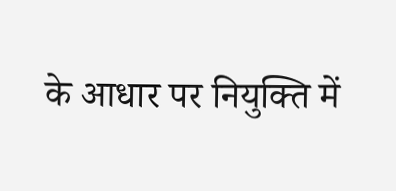के आधार पर नियुक्ति में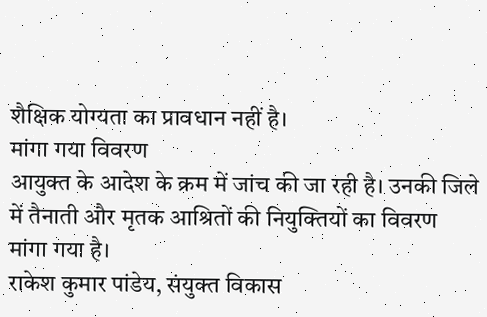शैक्षिक योग्यता का प्रावधान नहीं है।
मांगा गया विवरण
आयुक्त के आदेश के क्रम में जांच की जा रही है। उनकी जिले में तैनाती और मृतक आश्रितों की नियुक्तियों का विवरण मांगा गया है।
राकेश कुमार पांडेय, संयुक्त विकास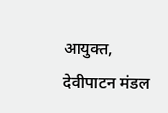आयुक्त, देवीपाटन मंडल